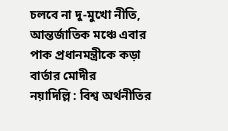চলবে না দু-মুখো নীতি, আন্তর্জাতিক মঞ্চে এবার পাক প্রধানমন্ত্রীকে কড়া বার্তার মোদীর
নয়াদিল্লি : বিশ্ব অর্থনীতির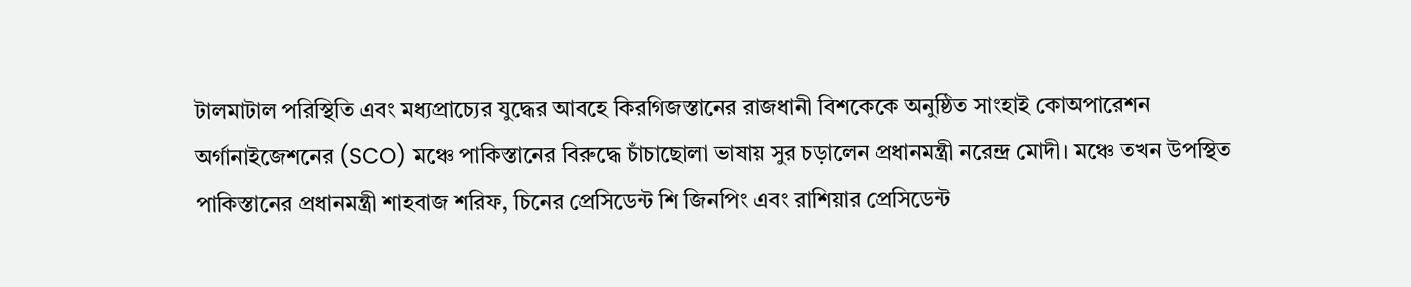টালমাটাল পরিস্থিতি এবং মধ্যপ্রাচ্যের যুদ্ধের আবহে কিরগিজস্তানের রাজধানী বিশকেকে অনুষ্ঠিত সাংহাই কোঅপারেশন অর্গানাইজেশনের (SCO) মঞ্চে পাকিস্তানের বিরুদ্ধে চাঁচাছোলা ভাষায় সুর চড়ালেন প্রধানমন্ত্রী নরেন্দ্র মোদী। মঞ্চে তখন উপস্থিত পাকিস্তানের প্রধানমন্ত্রী শাহবাজ শরিফ, চিনের প্রেসিডেন্ট শি জিনপিং এবং রাশিয়ার প্রেসিডেন্ট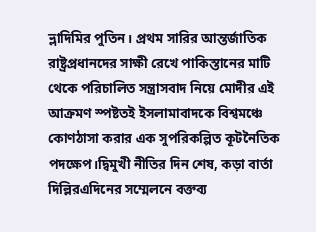ভ্লাদিমির পুতিন। প্রথম সারির আন্তর্জাতিক রাষ্ট্রপ্রধানদের সাক্ষী রেখে পাকিস্তানের মাটি থেকে পরিচালিত সন্ত্রাসবাদ নিয়ে মোদীর এই আক্রমণ স্পষ্টতই ইসলামাবাদকে বিশ্বমঞ্চে কোণঠাসা করার এক সুপরিকল্পিত কূটনৈতিক পদক্ষেপ।দ্বিমুখী নীতির দিন শেষ, কড়া বার্তা দিল্লিরএদিনের সম্মেলনে বক্তব্য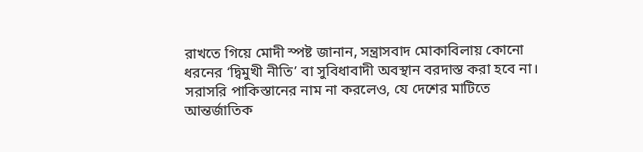রাখতে গিয়ে মোদী স্পষ্ট জানান, সন্ত্রাসবাদ মোকাবিলায় কোনো ধরনের ‘দ্বিমুখী নীতি’ বা সুবিধাবাদী অবস্থান বরদাস্ত করা হবে না। সরাসরি পাকিস্তানের নাম না করলেও, যে দেশের মাটিতে আন্তর্জাতিক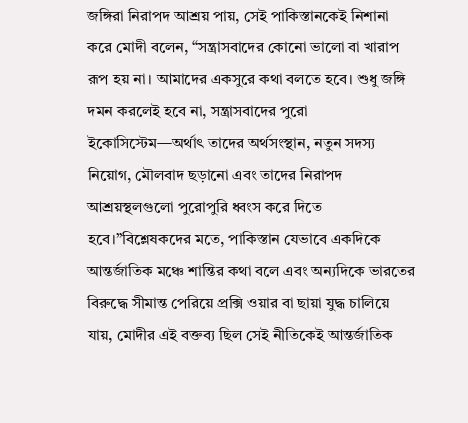জঙ্গিরা নিরাপদ আশ্রয় পায়, সেই পাকিস্তানকেই নিশানা করে মোদী বলেন, “সন্ত্রাসবাদের কোনো ভালো বা খারাপ রূপ হয় না। আমাদের একসুরে কথা বলতে হবে। শুধু জঙ্গি দমন করলেই হবে না, সন্ত্রাসবাদের পুরো ইকোসিস্টেম—অর্থাৎ তাদের অর্থসংস্থান, নতুন সদস্য নিয়োগ, মৌলবাদ ছড়ানো এবং তাদের নিরাপদ আশ্রয়স্থলগুলো পুরোপুরি ধ্বংস করে দিতে হবে।”বিশ্লেষকদের মতে, পাকিস্তান যেভাবে একদিকে আন্তর্জাতিক মঞ্চে শান্তির কথা বলে এবং অন্যদিকে ভারতের বিরুদ্ধে সীমান্ত পেরিয়ে প্রক্সি ওয়ার বা ছায়া যুদ্ধ চালিয়ে যায়, মোদীর এই বক্তব্য ছিল সেই নীতিকেই আন্তর্জাতিক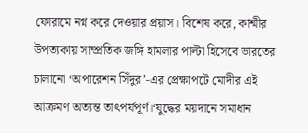ফোরামে নগ্ন করে দেওয়ার প্রয়াস। বিশেষ করে, কাশ্মীর উপত্যকায় সাম্প্রতিক জঙ্গি হামলার পাল্টা হিসেবে ভারতের চালানো ‘অপারেশন সিঁদুর’-এর প্রেক্ষাপটে মোদীর এই আক্রমণ অত্যন্ত তাৎপর্যপূর্ণ।‘যুদ্ধের ময়দানে সমাধান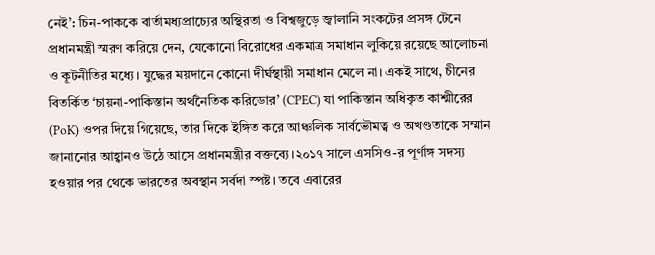নেই’: চিন-পাককে বার্তামধ্যপ্রাচ্যের অস্থিরতা ও বিশ্বজুড়ে জ্বালানি সংকটের প্রসঙ্গ টেনে প্রধানমন্ত্রী স্মরণ করিয়ে দেন, যেকোনো বিরোধের একমাত্র সমাধান লুকিয়ে রয়েছে আলোচনা ও কূটনীতির মধ্যে। যুদ্ধের ময়দানে কোনো দীর্ঘস্থায়ী সমাধান মেলে না। একই সাথে, চীনের বিতর্কিত ‘চায়না-পাকিস্তান অর্থনৈতিক করিডোর’ (CPEC) যা পাকিস্তান অধিকৃত কাশ্মীরের (PoK) ওপর দিয়ে গিয়েছে, তার দিকে ইঙ্গিত করে আঞ্চলিক সার্বভৌমত্ব ও অখণ্ডতাকে সম্মান জানানোর আহ্বানও উঠে আসে প্রধানমন্ত্রীর বক্তব্যে।২০১৭ সালে এসসিও-র পূর্ণাঙ্গ সদস্য হওয়ার পর থেকে ভারতের অবস্থান সর্বদা স্পষ্ট। তবে এবারের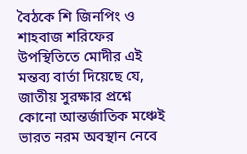বৈঠকে শি জিনপিং ও শাহবাজ শরিফের উপস্থিতিতে মোদীর এই মন্তব্য বার্তা দিয়েছে যে, জাতীয় সুরক্ষার প্রশ্নে কোনো আন্তর্জাতিক মঞ্চেই ভারত নরম অবস্থান নেবে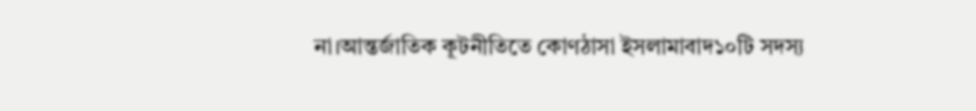না।আন্তর্জাতিক কূটনীতিতে কোণঠাসা ইসলামাবাদ১০টি সদস্য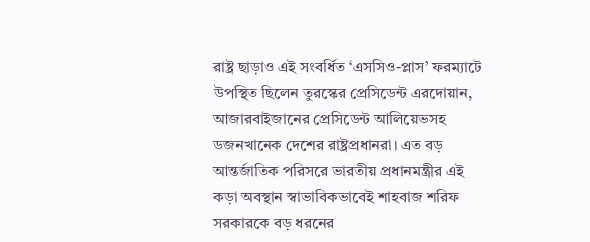রাষ্ট্র ছাড়াও এই সংবর্ধিত ‘এসসিও-প্লাস’ ফরম্যাটে উপস্থিত ছিলেন তুরস্কের প্রেসিডেন্ট এরদোয়ান, আজারবাইজানের প্রেসিডেন্ট আলিয়েভসহ ডজনখানেক দেশের রাষ্ট্রপ্রধানরা। এত বড় আন্তর্জাতিক পরিসরে ভারতীয় প্রধানমন্ত্রীর এই কড়া অবস্থান স্বাভাবিকভাবেই শাহবাজ শরিফ সরকারকে বড় ধরনের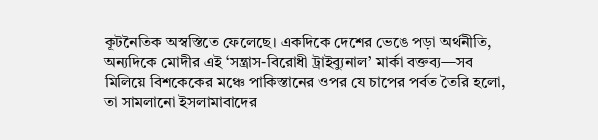কূটনৈতিক অস্বস্তিতে ফেলেছে। একদিকে দেশের ভেঙে পড়া অর্থনীতি, অন্যদিকে মোদীর এই ‘সন্ত্রাস-বিরোধী ট্রাইব্যুনাল’ মার্কা বক্তব্য—সব মিলিয়ে বিশকেকের মঞ্চে পাকিস্তানের ওপর যে চাপের পর্বত তৈরি হলো, তা সামলানো ইসলামাবাদের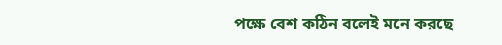পক্ষে বেশ কঠিন বলেই মনে করছে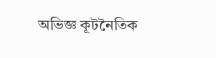অভিজ্ঞ কূটনৈতিক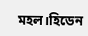মহল।হিডেন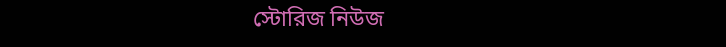স্টোরিজ নিউজ